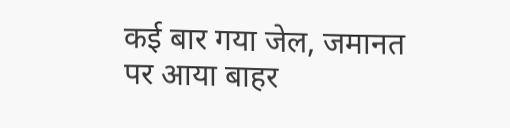कई बार गया जेल, जमानत पर आया बाहर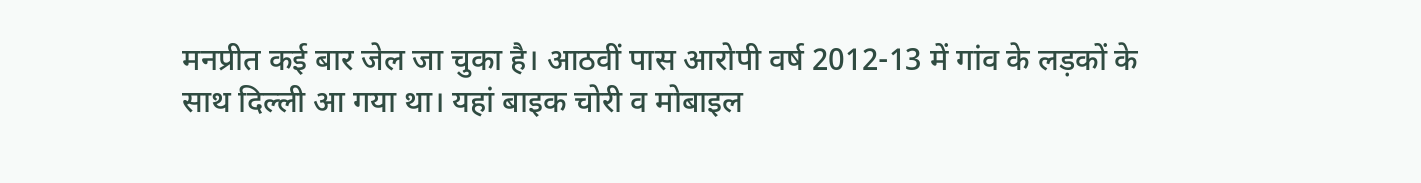मनप्रीत कई बार जेल जा चुका है। आठवीं पास आरोपी वर्ष 2012-13 में गांव के लड़कों के साथ दिल्ली आ गया था। यहां बाइक चोरी व मोबाइल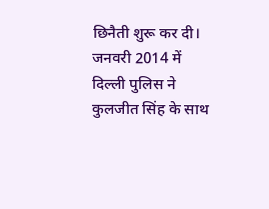छिनैती शुरू कर दी। जनवरी 2014 में दिल्ली पुलिस ने कुलजीत सिंह के साथ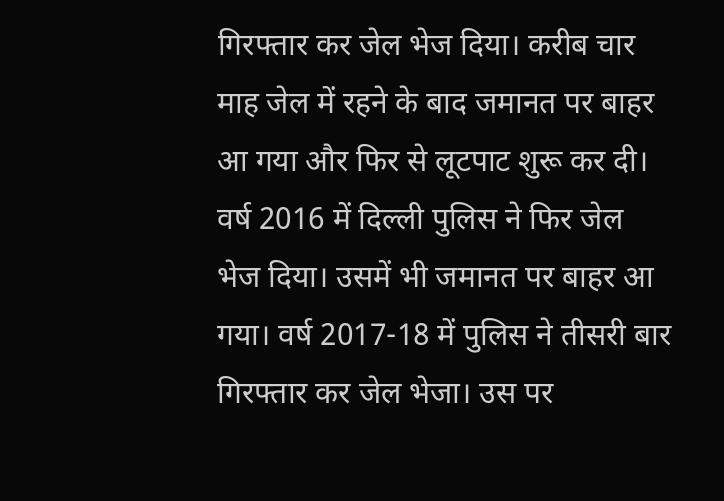गिरफ्तार कर जेल भेज दिया। करीब चार माह जेल में रहने के बाद जमानत पर बाहर आ गया और फिर से लूटपाट शुरू कर दी। वर्ष 2016 में दिल्ली पुलिस ने फिर जेल भेज दिया। उसमें भी जमानत पर बाहर आ गया। वर्ष 2017-18 में पुलिस ने तीसरी बार गिरफ्तार कर जेल भेजा। उस पर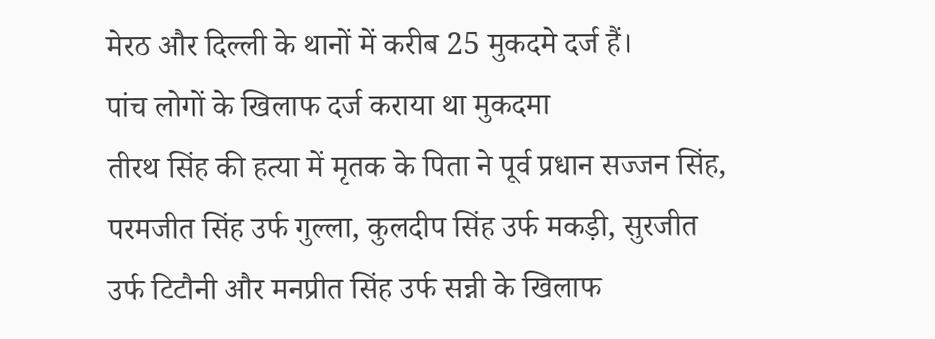मेरठ और दिल्ली के थानों में करीब 25 मुकदमे दर्ज हैं।
पांच लोगों के खिलाफ दर्ज कराया था मुकदमा
तीरथ सिंह की हत्या में मृतक के पिता ने पूर्व प्रधान सज्जन सिंह, परमजीत सिंह उर्फ गुल्ला, कुलदीप सिंह उर्फ मकड़ी, सुरजीत उर्फ टिटौनी और मनप्रीत सिंह उर्फ सन्नी के खिलाफ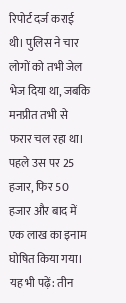रिपोर्ट दर्ज कराई थी। पुलिस ने चार लोगों को तभी जेल भेज दिया था, जबकि मनप्रीत तभी से फरार चल रहा था। पहले उस पर 25 हजार, फिर 50 हजार और बाद में एक लाख का इनाम घोषित किया गया।
यह भी पढ़ें: तीन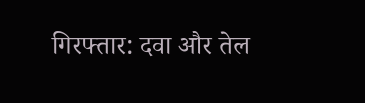गिरफ्तार: दवा और तेल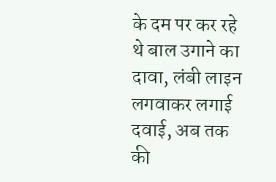के दम पर कर रहे थे बाल उगाने का दावा, लंबी लाइन लगवाकर लगाई दवाई, अब तक की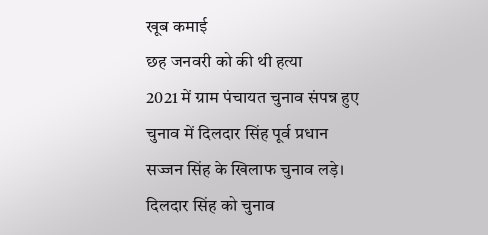खूब कमाई
छह जनवरी को की थी हत्या
2021 में ग्राम पंचायत चुनाव संपन्न हुए चुनाव में दिलदार सिंह पूर्व प्रधान सज्जन सिंह के खिलाफ चुनाव लड़े। दिलदार सिंह को चुनाव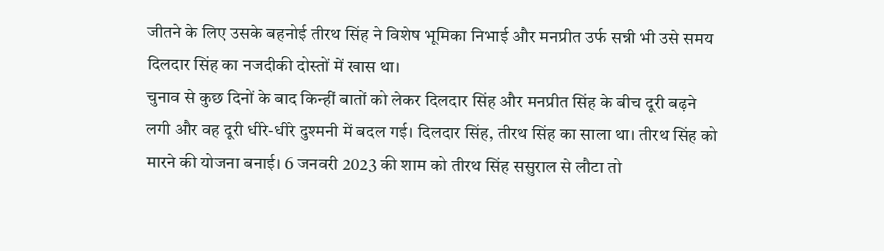जीतने के लिए उसके बहनोई तीरथ सिंह ने विशेष भूमिका निभाई और मनप्रीत उर्फ सन्नी भी उसे समय दिलदार सिंह का नजदीकी दोस्तों में खास था।
चुनाव से कुछ दिनों के बाद किन्हीं बातों को लेकर दिलदार सिंह और मनप्रीत सिंह के बीच दूरी बढ़ने लगी और वह दूरी धीरे-धीरे दुश्मनी में बदल गई। दिलदार सिंह, तीरथ सिंह का साला था। तीरथ सिंह को मारने की योजना बनाई। 6 जनवरी 2023 की शाम को तीरथ सिंह ससुराल से लौटा तो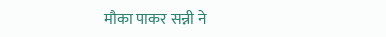मौका पाकर सन्नी ने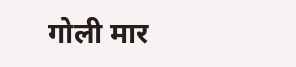गोली मार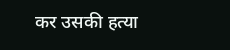कर उसकी हत्या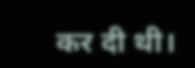कर दी थी।